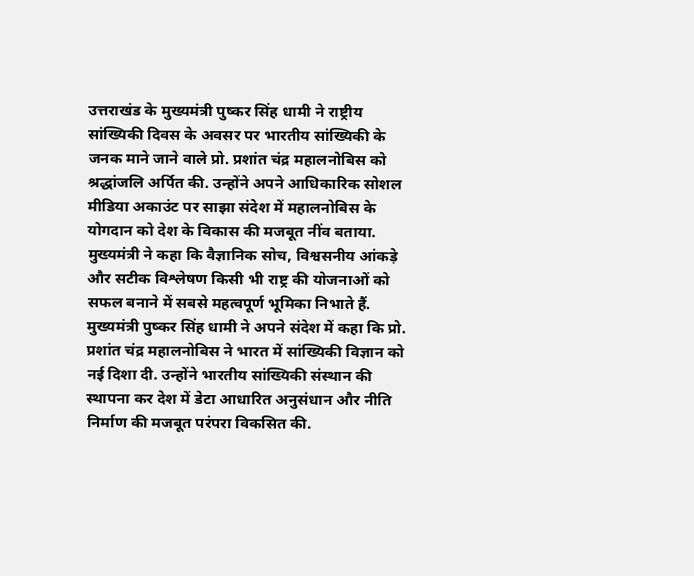उत्तराखंड के मुख्यमंत्री पुष्कर सिंह धामी ने राष्ट्रीय सांख्यिकी दिवस के अवसर पर भारतीय सांख्यिकी के जनक माने जाने वाले प्रो. प्रशांत चंद्र महालनोबिस को श्रद्धांजलि अर्पित की. उन्होंने अपने आधिकारिक सोशल मीडिया अकाउंट पर साझा संदेश में महालनोबिस के योगदान को देश के विकास की मजबूत नींव बताया.
मुख्यमंत्री ने कहा कि वैज्ञानिक सोच, विश्वसनीय आंकड़े और सटीक विश्लेषण किसी भी राष्ट्र की योजनाओं को सफल बनाने में सबसे महत्वपूर्ण भूमिका निभाते हैं.
मुख्यमंत्री पुष्कर सिंह धामी ने अपने संदेश में कहा कि प्रो. प्रशांत चंद्र महालनोबिस ने भारत में सांख्यिकी विज्ञान को नई दिशा दी. उन्होंने भारतीय सांख्यिकी संस्थान की स्थापना कर देश में डेटा आधारित अनुसंधान और नीति निर्माण की मजबूत परंपरा विकसित की.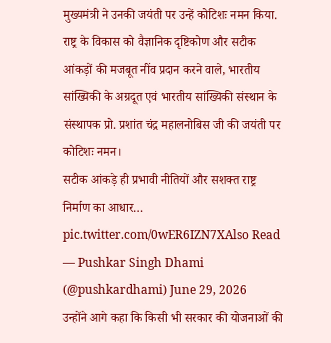मुख्यमंत्री ने उनकी जयंती पर उन्हें कोटिशः नमन किया.
राष्ट्र के विकास को वैज्ञानिक दृष्टिकोण और सटीक आंकड़ों की मजबूत नींव प्रदान करने वाले, भारतीय सांख्यिकी के अग्रदूत एवं भारतीय सांख्यिकी संस्थान के संस्थापक प्रो. प्रशांत चंद्र महालनोबिस जी की जयंती पर कोटिशः नमन।
सटीक आंकड़े ही प्रभावी नीतियों और सशक्त राष्ट्र निर्माण का आधार… pic.twitter.com/0wER6IZN7XAlso Read
— Pushkar Singh Dhami (@pushkardhami) June 29, 2026
उन्होंने आगे कहा कि किसी भी सरकार की योजनाओं की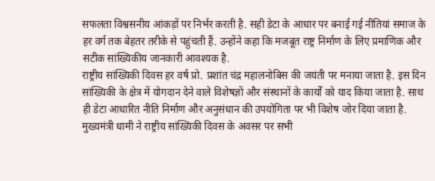सफलता विश्वसनीय आंकड़ों पर निर्भर करती है. सही डेटा के आधार पर बनाई गई नीतियां समाज के हर वर्ग तक बेहतर तरीके से पहुंचती हैं. उन्होंने कहा कि मजबूत राष्ट्र निर्माण के लिए प्रमाणिक और सटीक सांख्यिकीय जानकारी आवश्यक है.
राष्ट्रीय सांख्यिकी दिवस हर वर्ष प्रो. प्रशांत चंद्र महालनोबिस की जयंती पर मनाया जाता है. इस दिन सांख्यिकी के क्षेत्र में योगदान देने वाले विशेषज्ञों और संस्थानों के कार्यों को याद किया जाता है. साथ ही डेटा आधारित नीति निर्माण और अनुसंधान की उपयोगिता पर भी विशेष जोर दिया जाता है.
मुख्यमंत्री धामी ने राष्ट्रीय सांख्यिकी दिवस के अवसर पर सभी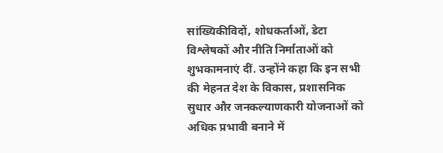सांख्यिकीविदों, शोधकर्ताओं, डेटा विश्लेषकों और नीति निर्माताओं को शुभकामनाएं दीं. उन्होंने कहा कि इन सभी की मेहनत देश के विकास, प्रशासनिक सुधार और जनकल्याणकारी योजनाओं को अधिक प्रभावी बनाने में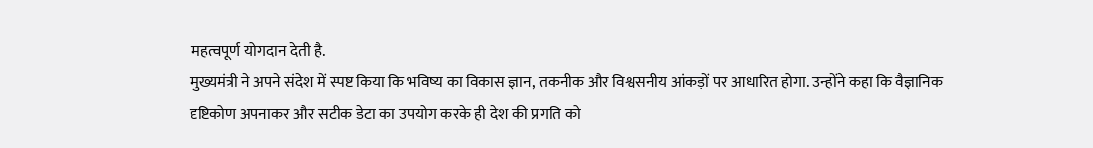महत्वपूर्ण योगदान देती है.
मुख्यमंत्री ने अपने संदेश में स्पष्ट किया कि भविष्य का विकास ज्ञान, तकनीक और विश्वसनीय आंकड़ों पर आधारित होगा. उन्होंने कहा कि वैज्ञानिक दृष्टिकोण अपनाकर और सटीक डेटा का उपयोग करके ही देश की प्रगति को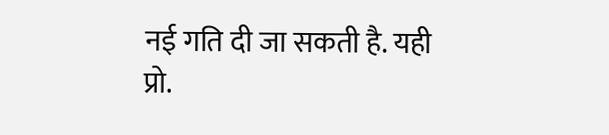नई गति दी जा सकती है. यही प्रो.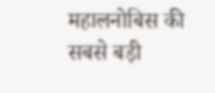महालनोबिस की सबसे बड़ी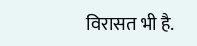विरासत भी है.